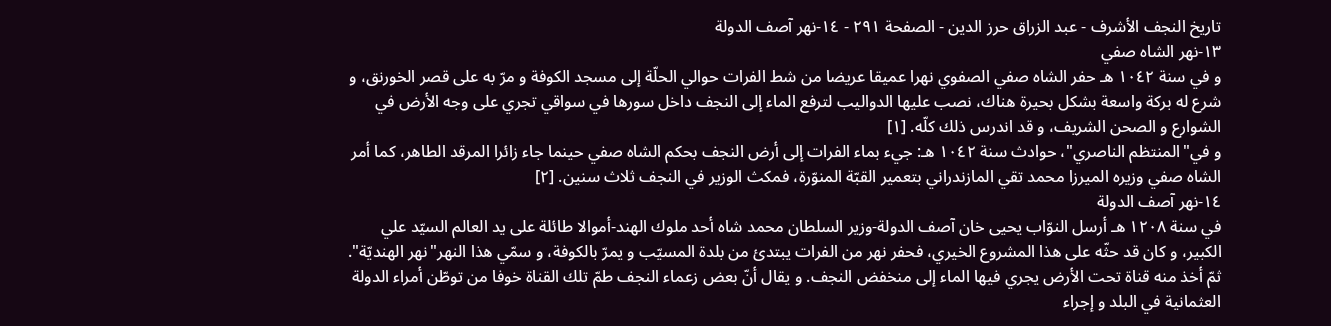تاريخ النجف الأشرف - عبد الزراق حرز الدين - الصفحة ٢٩١ - ١٤-نهر آصف الدولة
١٣-نهر الشاه صفي
و في سنة ١٠٤٢ هـ حفر الشاه صفي الصفوي نهرا عميقا عريضا من شط الفرات حوالي الحلّة إلى مسجد الكوفة و مرّ به على قصر الخورنق، و شرع له بركة واسعة بشكل بحيرة هناك، نصب عليها الدواليب لترفع الماء إلى النجف داخل سورها في سواقي تجري على وجه الأرض في الشوارع و الصحن الشريف، و قد اندرس ذلك كلّه. [١]
و في"المنتظم الناصري"، حوادث سنة ١٠٤٢ هـ: جيء بماء الفرات إلى أرض النجف بحكم الشاه صفي حينما جاء زائرا المرقد الطاهر، كما أمر الشاه صفي وزيره الميرزا محمد تقي المازندراني بتعمير القبّة المنوّرة، فمكث الوزير في النجف ثلاث سنين. [٢]
١٤-نهر آصف الدولة
في سنة ١٢٠٨ هـ أرسل النوّاب يحيى خان آصف الدولة-وزير السلطان محمد شاه أحد ملوك الهند-أموالا طائلة على يد العالم السيّد علي الكبير، و كان قد حثّه على هذا المشروع الخيري، فحفر نهر من الفرات يبتدئ من بلدة المسيّب و يمرّ بالكوفة، و سمّي هذا النهر"نهر الهنديّة". ثمّ أخذ منه قناة تحت الأرض يجري فيها الماء إلى منخفض النجف. و يقال أنّ بعض زعماء النجف طمّ تلك القناة خوفا من توطّن أمراء الدولة العثمانية في البلد و إجراء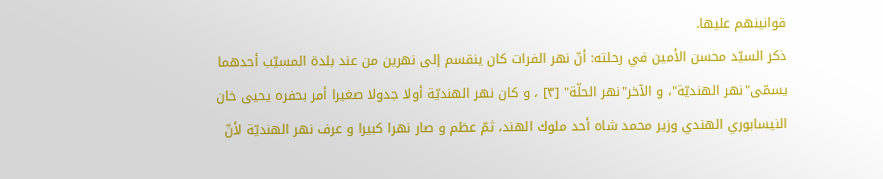قوانينهم عليها.
ذكر السيّد محسن الأمين في رحلته: أنّ نهر الفرات كان ينقسم إلى نهرين من عند بلدة المسيّب أحدهما يسمّى"نهر الهنديّة"، و الآخر"نهر الحلّة" [٣] ، و كان نهر الهنديّة أولا جدولا صغيرا أمر بحفره يحيى خان النيسابوري الهندي وزير محمد شاه أحد ملوك الهند، ثمّ عظم و صار نهرا كبيرا و عرف نهر الهنديّة لأنّ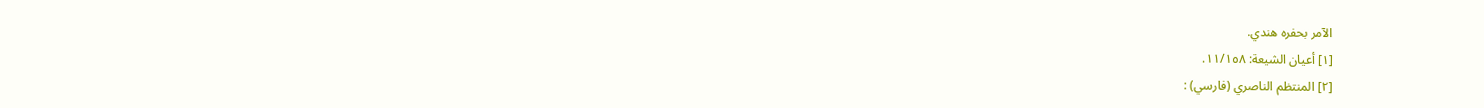الآمر بحفره هندي.
[١] أعيان الشيعة: ١١/١٥٨.
[٢] المنتظم الناصري (فارسي) :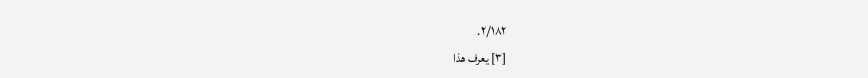٢/١٨٢.
[٣] يعرف هذا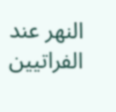النهر عند الفراتيين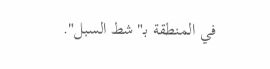في المنطقة بـ"شط السبل".